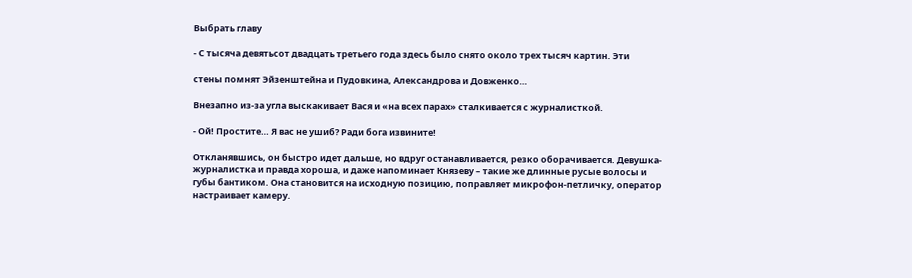Выбрать главу

- С тысяча девятьсот двадцать третьего года здесь было снято около трех тысяч картин. Эти

стены помнят Эйзенштейна и Пудовкина, Александрова и Довженко…

Внезапно из-за угла выскакивает Вася и «на всех парах» сталкивается с журналисткой.

- Ой! Простите… Я вас не ушиб? Ради бога извините!

Откланявшись, он быстро идет дальше, но вдруг останавливается, резко оборачивается. Девушка-журналистка и правда хороша, и даже напоминает Князеву – такие же длинные русые волосы и губы бантиком. Она становится на исходную позицию, поправляет микрофон-петличку, оператор настраивает камеру.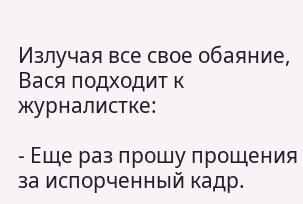Излучая все свое обаяние, Вася подходит к журналистке:

- Еще раз прошу прощения за испорченный кадр.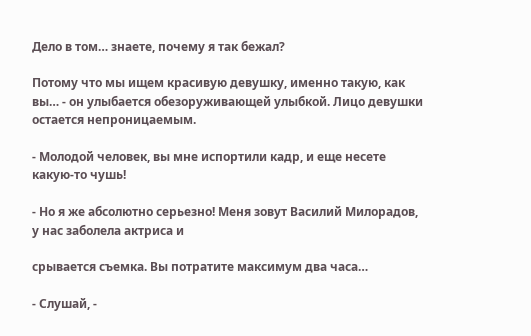Дело в том… знаете, почему я так бежал?

Потому что мы ищем красивую девушку, именно такую, как вы… - он улыбается обезоруживающей улыбкой. Лицо девушки остается непроницаемым.

- Молодой человек, вы мне испортили кадр, и еще несете какую-то чушь!

- Но я же абсолютно серьезно! Меня зовут Василий Милорадов, у нас заболела актриса и

срывается съемка. Вы потратите максимум два часа…

- Слушай, -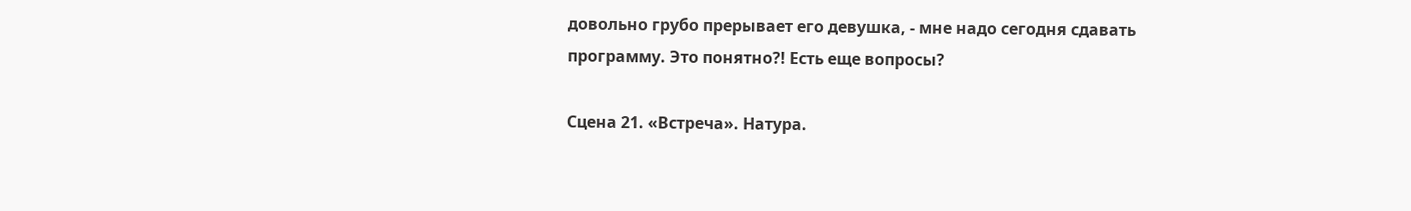довольно грубо прерывает его девушка, - мне надо сегодня сдавать программу. Это понятно?! Есть еще вопросы?

Сцена 21. «Встреча». Натура.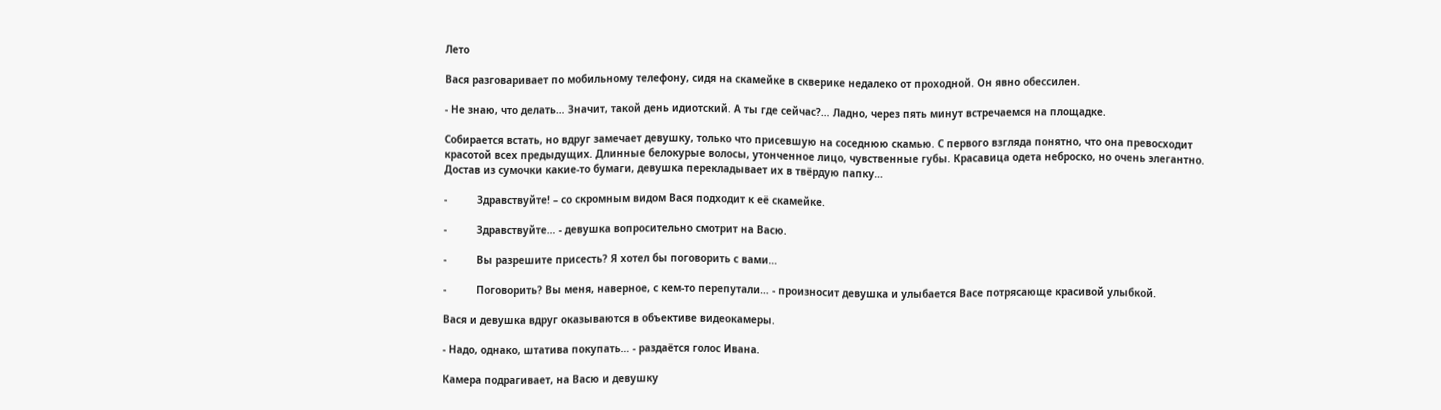Лето

Вася разговаривает по мобильному телефону, сидя на скамейке в скверике недалеко от проходной. Он явно обессилен.

- Не знаю, что делать… Значит, такой день идиотский. А ты где сейчас?… Ладно, через пять минут встречаемся на площадке.

Собирается встать, но вдруг замечает девушку, только что присевшую на соседнюю скамью. С первого взгляда понятно, что она превосходит красотой всех предыдущих. Длинные белокурые волосы, утонченное лицо, чувственные губы. Красавица одета неброско, но очень элегантно. Достав из сумочки какие-то бумаги, девушка перекладывает их в твёрдую папку…

-          Здравствуйте! – со скромным видом Вася подходит к её скамейке.

-          Здравствуйте… - девушка вопросительно смотрит на Васю.

-          Вы разрешите присесть? Я хотел бы поговорить с вами…

-          Поговорить? Вы меня, наверное, с кем-то перепутали… - произносит девушка и улыбается Васе потрясающе красивой улыбкой.

Вася и девушка вдруг оказываются в объективе видеокамеры.

- Надо, однако, штатива покупать… - раздаётся голос Ивана.

Камера подрагивает, на Васю и девушку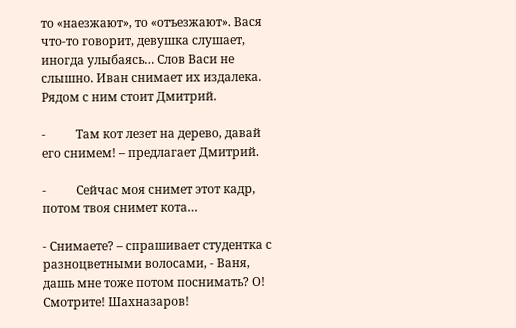то «наезжают», то «отъезжают». Вася что-то говорит, девушка слушает, иногда улыбаясь… Слов Васи не слышно. Иван снимает их издалека. Рядом с ним стоит Дмитрий.

-          Там кот лезет на дерево, давай его снимем! – предлагает Дмитрий.

-          Сейчас моя снимет этот кадр, потом твоя снимет кота…

- Снимаете? – спрашивает студентка с разноцветными волосами, - Ваня, дашь мне тоже потом поснимать? О! Смотрите! Шахназаров!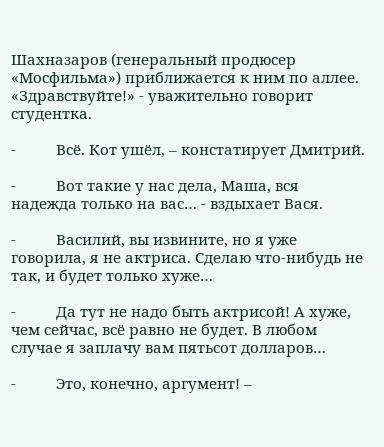Шахназаров (генеральный продюсер «Мосфильма») приближается к ним по аллее. «Здравствуйте!» - уважительно говорит студентка.

-          Всё. Кот ушёл, – констатирует Дмитрий.

-          Вот такие у нас дела, Маша, вся надежда только на вас… - вздыхает Вася.

-          Василий, вы извините, но я уже говорила, я не актриса. Сделаю что-нибудь не так, и будет только хуже…

-          Да тут не надо быть актрисой! А хуже, чем сейчас, всё равно не будет. В любом случае я заплачу вам пятьсот долларов…

-          Это, конечно, аргумент! –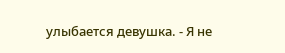улыбается девушка. - Я не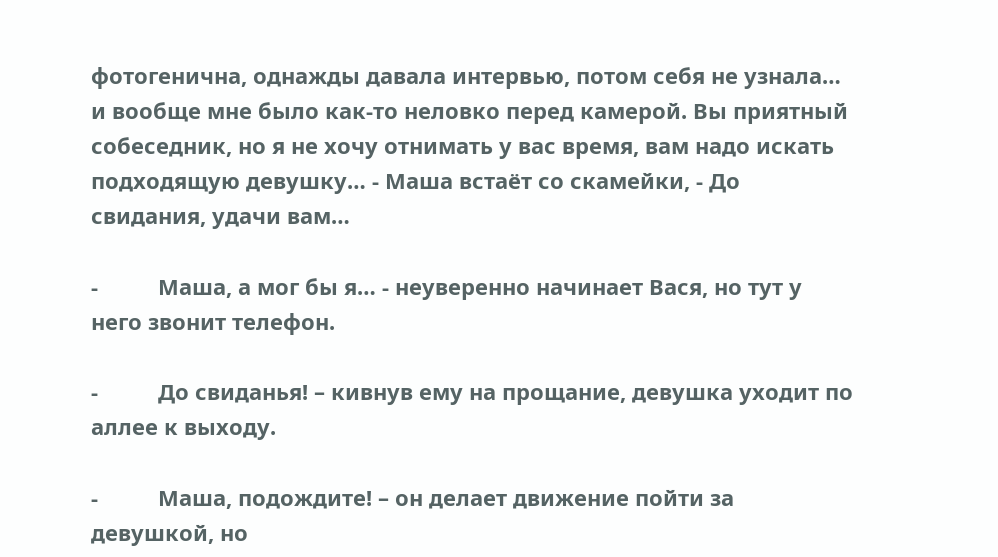фотогенична, однажды давала интервью, потом себя не узнала… и вообще мне было как-то неловко перед камерой. Вы приятный собеседник, но я не хочу отнимать у вас время, вам надо искать подходящую девушку… - Маша встаёт со скамейки, - До свидания, удачи вам…

-          Маша, а мог бы я… - неуверенно начинает Вася, но тут у него звонит телефон.

-          До свиданья! – кивнув ему на прощание, девушка уходит по аллее к выходу.

-          Маша, подождите! – он делает движение пойти за девушкой, но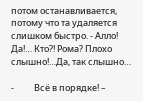потом останавливается, потому что та удаляется слишком быстро. - Алло! Да!… Кто?! Рома? Плохо слышно!…Да, так слышно…

-          Всё в порядке! –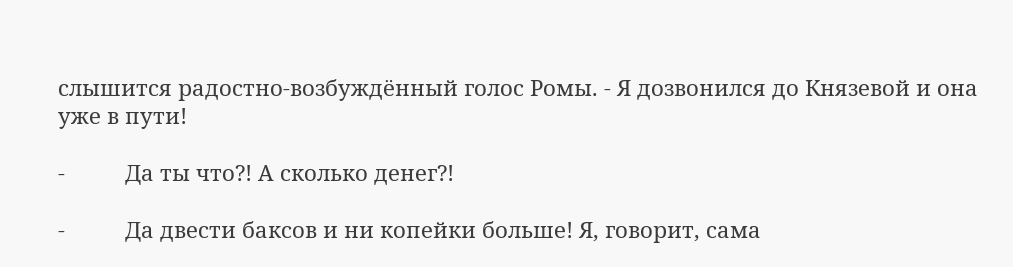слышится радостно-возбуждённый голос Ромы. - Я дозвонился до Князевой и она уже в пути!

-          Да ты что?! А сколько денег?!

-          Да двести баксов и ни копейки больше! Я, говорит, сама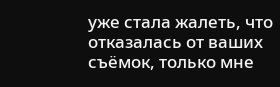уже стала жалеть, что отказалась от ваших съёмок, только мне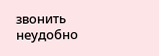звонить неудобно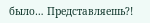было… Представляешь?!